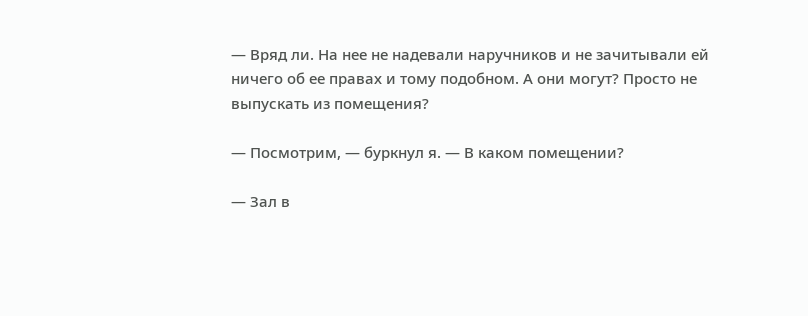— Вряд ли. На нее не надевали наручников и не зачитывали ей ничего об ее правах и тому подобном. А они могут? Просто не выпускать из помещения?

— Посмотрим, — буркнул я. — В каком помещении?

— Зал в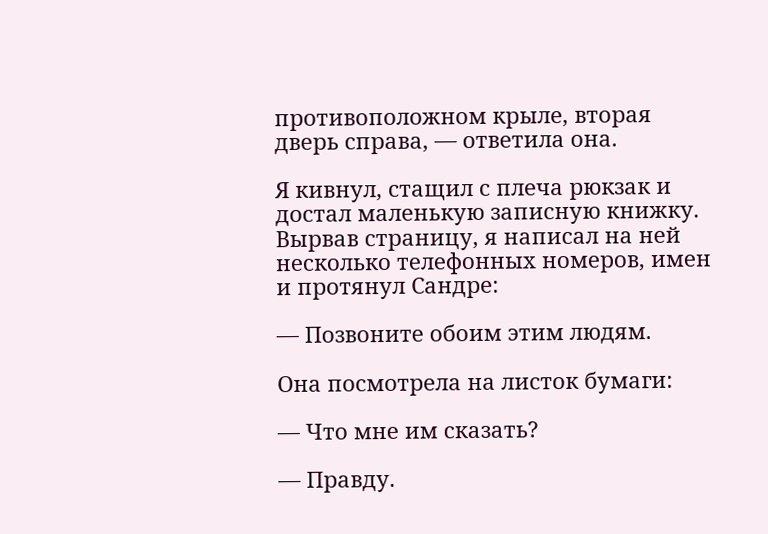противоположном крыле, вторая дверь справа, — ответила она.

Я кивнул, стащил с плеча рюкзак и достал маленькую записную книжку. Вырвав страницу, я написал на ней несколько телефонных номеров, имен и протянул Сандре:

— Позвоните обоим этим людям.

Она посмотрела на листок бумаги:

— Что мне им сказать?

— Правду.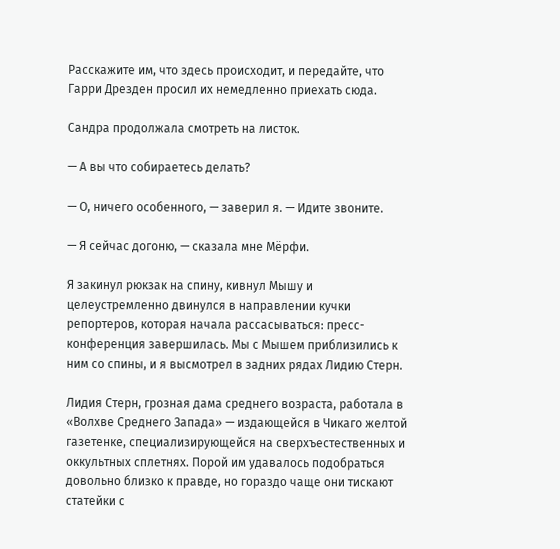Расскажите им, что здесь происходит, и передайте, что Гарри Дрезден просил их немедленно приехать сюда.

Сандра продолжала смотреть на листок.

— А вы что собираетесь делать?

— О, ничего особенного, — заверил я. — Идите звоните.

— Я сейчас догоню, — сказала мне Мёрфи.

Я закинул рюкзак на спину, кивнул Мышу и целеустремленно двинулся в направлении кучки репортеров, которая начала рассасываться: пресс-конференция завершилась. Мы с Мышем приблизились к ним со спины, и я высмотрел в задних рядах Лидию Стерн.

Лидия Стерн, грозная дама среднего возраста, работала в «Волхве Среднего Запада» — издающейся в Чикаго желтой газетенке, специализирующейся на сверхъестественных и оккультных сплетнях. Порой им удавалось подобраться довольно близко к правде, но гораздо чаще они тискают статейки с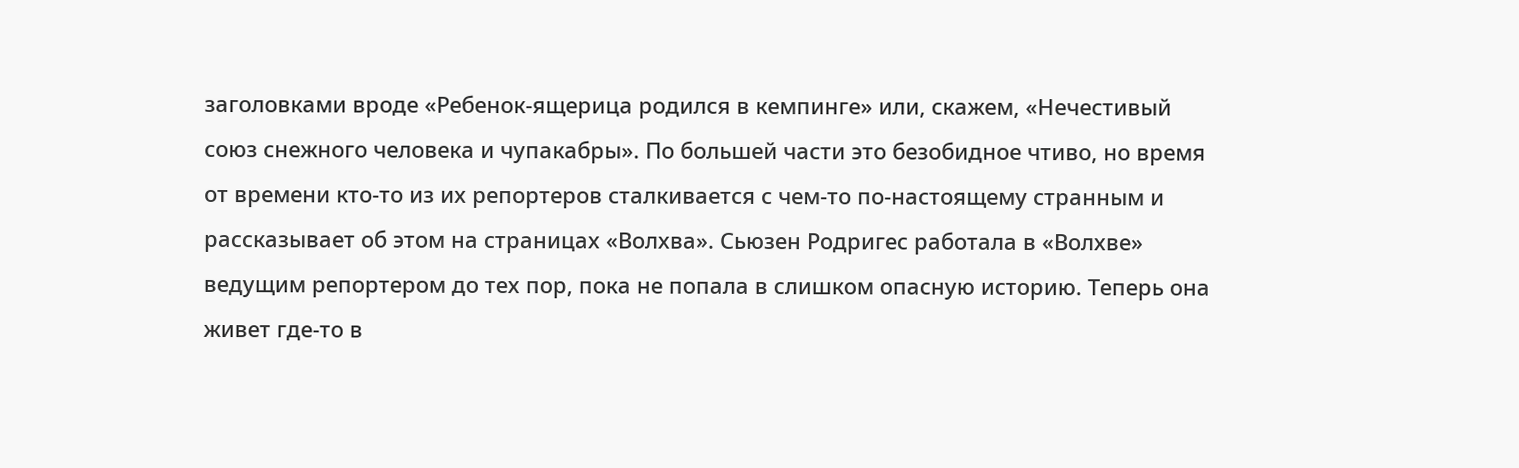заголовками вроде «Ребенок-ящерица родился в кемпинге» или, скажем, «Нечестивый союз снежного человека и чупакабры». По большей части это безобидное чтиво, но время от времени кто-то из их репортеров сталкивается с чем-то по-настоящему странным и рассказывает об этом на страницах «Волхва». Сьюзен Родригес работала в «Волхве» ведущим репортером до тех пор, пока не попала в слишком опасную историю. Теперь она живет где-то в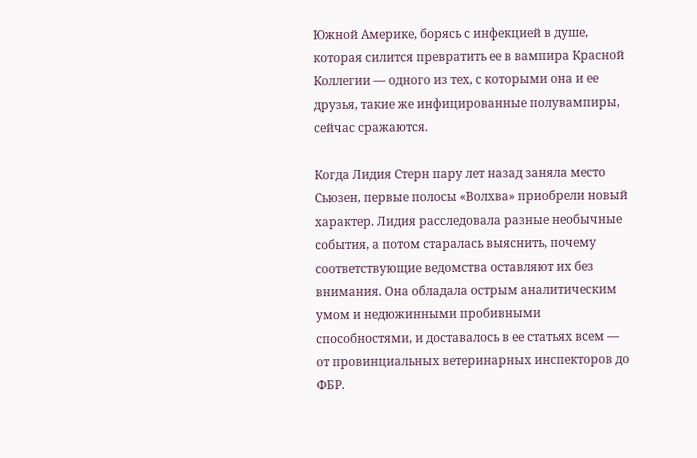Южной Америке, борясь с инфекцией в душе, которая силится превратить ее в вампира Красной Коллегии — одного из тех, с которыми она и ее друзья, такие же инфицированные полувампиры, сейчас сражаются.

Когда Лидия Стерн пару лет назад заняла место Сьюзен, первые полосы «Волхва» приобрели новый характер. Лидия расследовала разные необычные события, а потом старалась выяснить, почему соответствующие ведомства оставляют их без внимания. Она обладала острым аналитическим умом и недюжинными пробивными способностями, и доставалось в ее статьях всем — от провинциальных ветеринарных инспекторов до ФБР.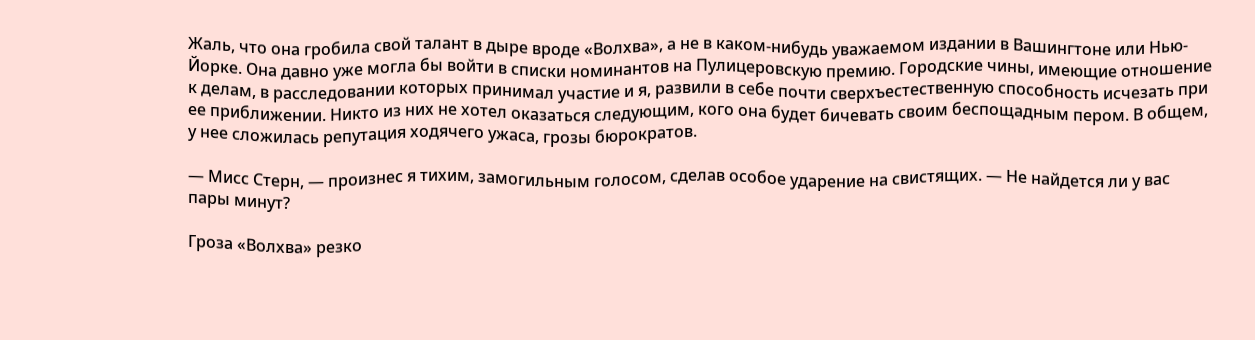Жаль, что она гробила свой талант в дыре вроде «Волхва», а не в каком-нибудь уважаемом издании в Вашингтоне или Нью-Йорке. Она давно уже могла бы войти в списки номинантов на Пулицеровскую премию. Городские чины, имеющие отношение к делам, в расследовании которых принимал участие и я, развили в себе почти сверхъестественную способность исчезать при ее приближении. Никто из них не хотел оказаться следующим, кого она будет бичевать своим беспощадным пером. В общем, у нее сложилась репутация ходячего ужаса, грозы бюрократов.

— Мисс Стерн, — произнес я тихим, замогильным голосом, сделав особое ударение на свистящих. — Не найдется ли у вас пары минут?

Гроза «Волхва» резко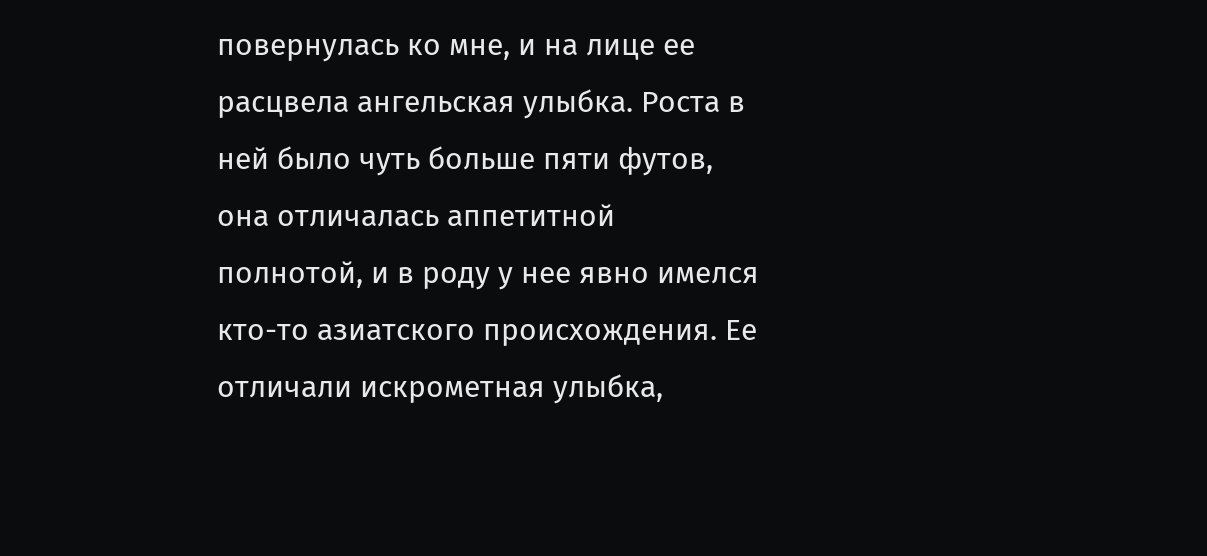повернулась ко мне, и на лице ее расцвела ангельская улыбка. Роста в ней было чуть больше пяти футов, она отличалась аппетитной полнотой, и в роду у нее явно имелся кто-то азиатского происхождения. Ее отличали искрометная улыбка,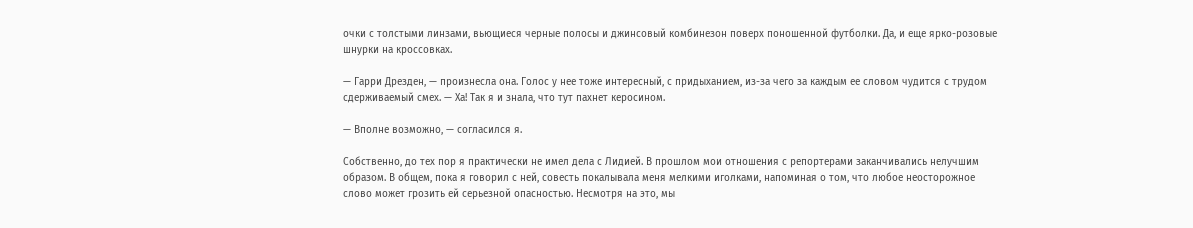очки с толстыми линзами, вьющиеся черные полосы и джинсовый комбинезон поверх поношенной футболки. Да, и еще ярко-розовые шнурки на кроссовках.

— Гарри Дрезден, — произнесла она. Голос у нее тоже интересный, с придыханием, из-за чего за каждым ее словом чудится с трудом сдерживаемый смех. — Ха! Так я и знала, что тут пахнет керосином.

— Вполне возможно, — согласился я.

Собственно, до тех пор я практически не имел дела с Лидией. В прошлом мои отношения с репортерами заканчивались нелучшим образом. В общем, пока я говорил с ней, совесть покалывала меня мелкими иголками, напоминая о том, что любое неосторожное слово может грозить ей серьезной опасностью. Несмотря на это, мы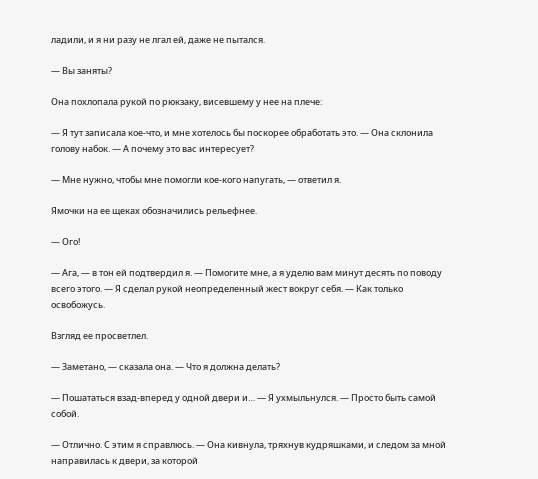ладили, и я ни разу не лгал ей, даже не пытался.

— Вы заняты?

Она похлопала рукой по рюкзаку, висевшему у нее на плече:

— Я тут записала кое-что, и мне хотелось бы поскорее обработать это. — Она склонила голову набок. — А почему это вас интересует?

— Мне нужно, чтобы мне помогли кое-кого напугать, — ответил я.

Ямочки на ее щеках обозначились рельефнее.

— Ого!

— Ага, — в тон ей подтвердил я. — Помогите мне, а я уделю вам минут десять по поводу всего этого. — Я сделал рукой неопределенный жест вокруг себя. — Как только освобожусь.

Взгляд ее просветлел.

— Заметано, — сказала она. — Что я должна делать?

— Пошататься взад-вперед у одной двери и… — Я ухмыльнулся. — Просто быть самой собой.

— Отлично. С этим я справлюсь. — Она кивнула, тряхнув кудряшками, и следом за мной направилась к двери, за которой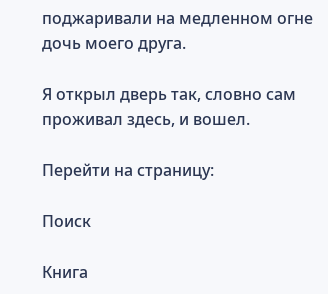поджаривали на медленном огне дочь моего друга.

Я открыл дверь так, словно сам проживал здесь, и вошел.

Перейти на страницу:

Поиск

Книга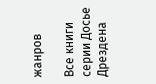жанров

Все книги серии Досье Дрездена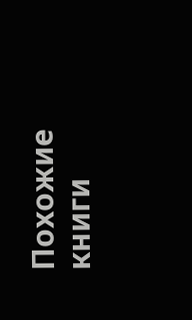Похожие книги